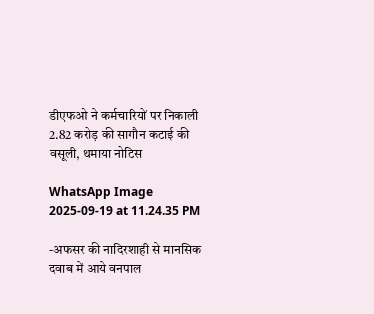डीएफओ ने कर्मचारियों पर निकाली 2.82 करोड़ की सागौन कटाई की वसूली, थमाया नोटिस

WhatsApp Image 2025-09-19 at 11.24.35 PM

-अफसर की नादिरशाही से मानसिक दवाब में आये वनपाल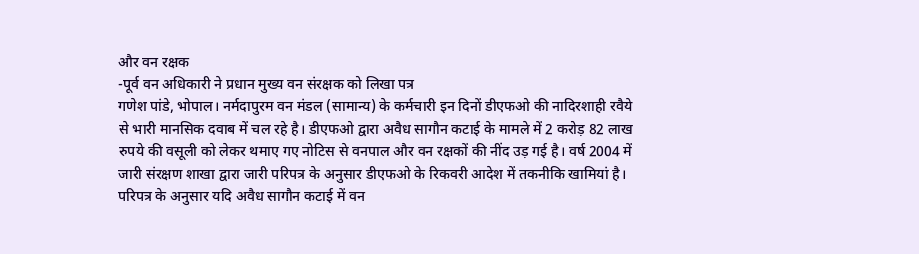और वन रक्षक
-पूर्व वन अधिकारी ने प्रधान मुख्य वन संरक्षक को लिखा पत्र
गणेश पांडे, भोपाल। नर्मदापुरम वन मंडल (सामान्य) के कर्मचारी इन दिनों डीएफओ की नादिरशाही रवैये से भारी मानसिक दवाब में चल रहे है। डीएफओ द्वारा अवैध सागौन कटाई के मामले में 2 करोड़ 82 लाख रुपये की वसूली को लेकर थमाए गए नोटिस से वनपाल और वन रक्षकों की नींद उड़ गई है। वर्ष 2004 में जारी संरक्षण शाखा द्वारा जारी परिपत्र के अनुसार डीएफओ के रिकवरी आदेश में तकनीकि खामियां है। परिपत्र के अनुसार यदि अवैध सागौन कटाई में वन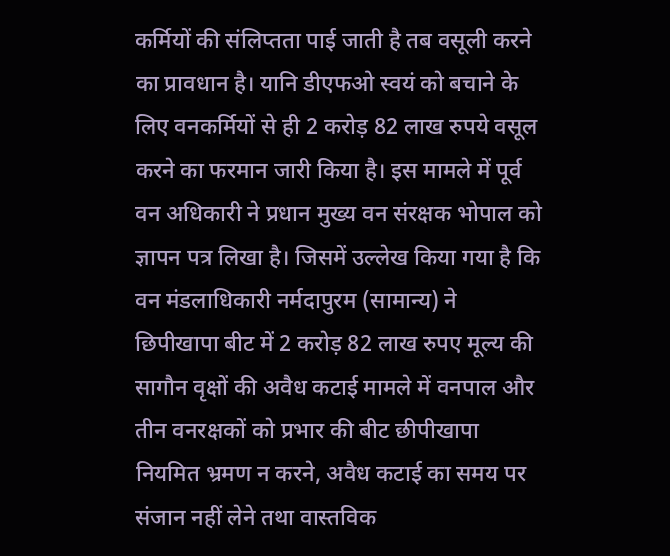कर्मियों की संलिप्तता पाई जाती है तब वसूली करने का प्रावधान है। यानि डीएफओ स्वयं को बचाने के लिए वनकर्मियों से ही 2 करोड़ 82 लाख रुपये वसूल करने का फरमान जारी किया है। इस मामले में पूर्व वन अधिकारी ने प्रधान मुख्य वन संरक्षक भोपाल को ज्ञापन पत्र लिखा है। जिसमें उल्लेख किया गया है कि वन मंडलाधिकारी नर्मदापुरम (सामान्य) ने छिपीखापा बीट में 2 करोड़ 82 लाख रुपए मूल्य की सागौन वृक्षों की अवैध कटाई मामले में वनपाल और तीन वनरक्षकों को प्रभार की बीट छीपीखापा नियमित भ्रमण न करने, अवैध कटाई का समय पर संजान नहीं लेने तथा वास्तविक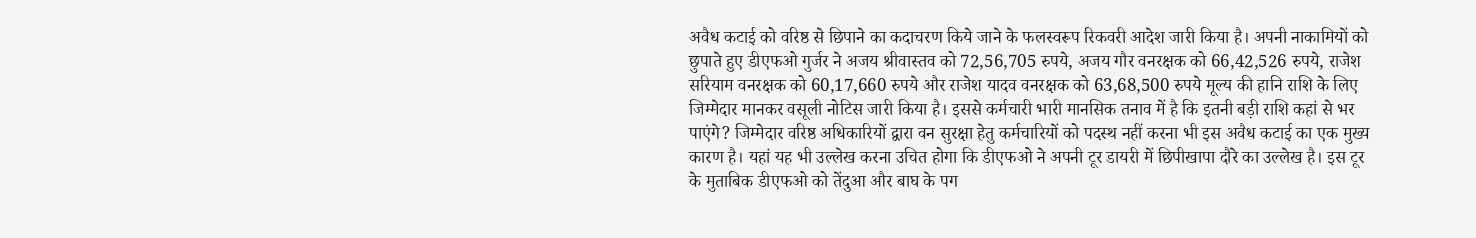अवैध कटाई को वरिष्ठ से छिपाने का कदाचरण किये जाने के फलस्वरूप रिकवरी आदेश जारी किया है। अपनी नाकामियों को छुपाते हुए डीएफओ गुर्जर ने अजय श्रीवास्तव को 72,56,705 रुपये, अजय गौर वनरक्षक को 66,42,526 रुपये, राजेश सरियाम वनरक्षक को 60,17,660 रुपये और राजेश यादव वनरक्षक को 63,68,500 रुपये मूल्य की हानि राशि के लिए जिम्मेदार मानकर वसूली नोटिस जारी किया है। इससे कर्मचारी भारी मानसिक तनाव में है कि इतनी बड़ी राशि कहां से भर पाएंगे? जिम्मेदार वरिष्ठ अधिकारियों द्वारा वन सुरक्षा हेतु कर्मचारियों को पदस्थ नहीं करना भी इस अवैध कटाई का एक मुख्य कारण है। यहां यह भी उल्लेख करना उचित होगा कि डीएफओ ने अपनी टूर डायरी में छिपीखापा दौरे का उल्लेख है। इस टूर के मुताबिक डीएफओ को तेंदुआ और बाघ के पग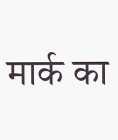मार्क का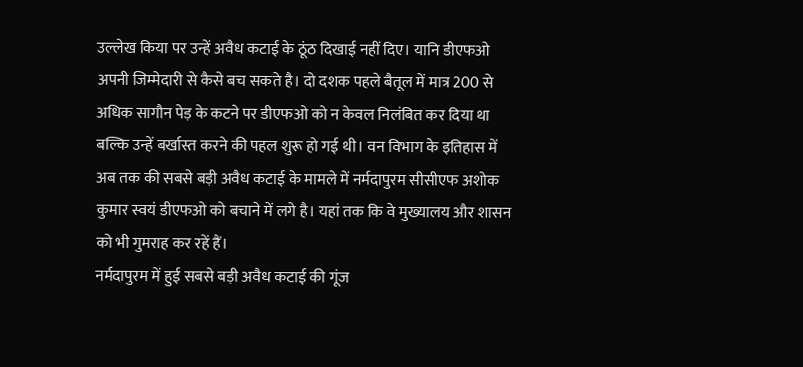उल्लेख किया पर उन्हें अवैध कटाई के ठूंठ दिखाई नहीं दिए। यानि डीएफओ अपनी जिम्मेदारी से कैसे बच सकते है। दो दशक पहले बैतूल में मात्र 200 से अधिक सागौन पेड़ के कटने पर डीएफओ को न केवल निलंबित कर दिया था बल्कि उन्हें बर्खास्त करने की पहल शुरू हो गई थी। वन विभाग के इतिहास में अब तक की सबसे बड़ी अवैध कटाई के मामले में नर्मदापुरम सीसीएफ अशोक कुमार स्वयं डीएफओ को बचाने में लगे है। यहां तक कि वे मुख्यालय और शासन को भी गुमराह कर रहें हैं।
नर्मदापुरम में हुई सबसे बड़ी अवैध कटाई की गूंज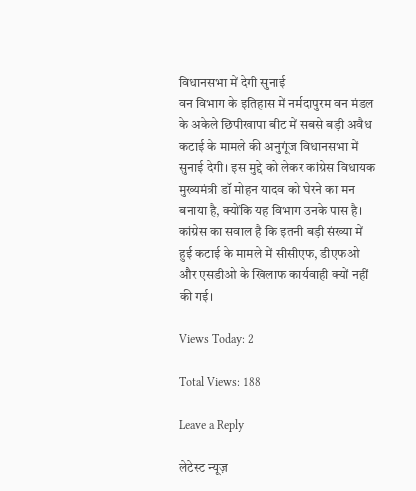विधानसभा में देगी सुनाई
वन विभाग के इतिहास में नर्मदापुरम वन मंडल के अकेले छिपीखापा बीट में सबसे बड़ी अवैध कटाई के मामले की अनुगूंज विधानसभा में सुनाई देगी। इस मुद्दे को लेकर कांग्रेस विधायक मुख्यमंत्री डॉ मोहन यादव को घेरने का मन बनाया है, क्योंकि यह विभाग उनके पास है। कांग्रेस का सवाल है कि इतनी बड़ी संख्या में हुई कटाई के मामले में सीसीएफ, डीएफओ और एसडीओ के खिलाफ कार्यवाही क्यों नहीं की गई।

Views Today: 2

Total Views: 188

Leave a Reply

लेटेस्ट न्यूज़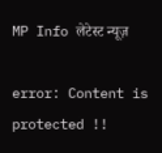MP Info लेटेस्ट न्यूज़

error: Content is protected !!